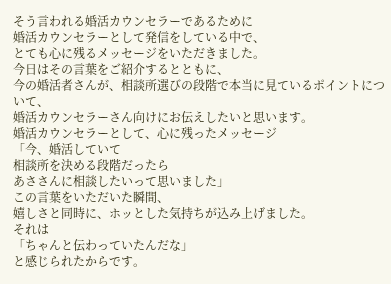そう言われる婚活カウンセラーであるために
婚活カウンセラーとして発信をしている中で、
とても心に残るメッセージをいただきました。
今日はその言葉をご紹介するとともに、
今の婚活者さんが、相談所選びの段階で本当に見ているポイントについて、
婚活カウンセラーさん向けにお伝えしたいと思います。
婚活カウンセラーとして、心に残ったメッセージ
「今、婚活していて
相談所を決める段階だったら
あささんに相談したいって思いました」
この言葉をいただいた瞬間、
嬉しさと同時に、ホッとした気持ちが込み上げました。
それは
「ちゃんと伝わっていたんだな」
と感じられたからです。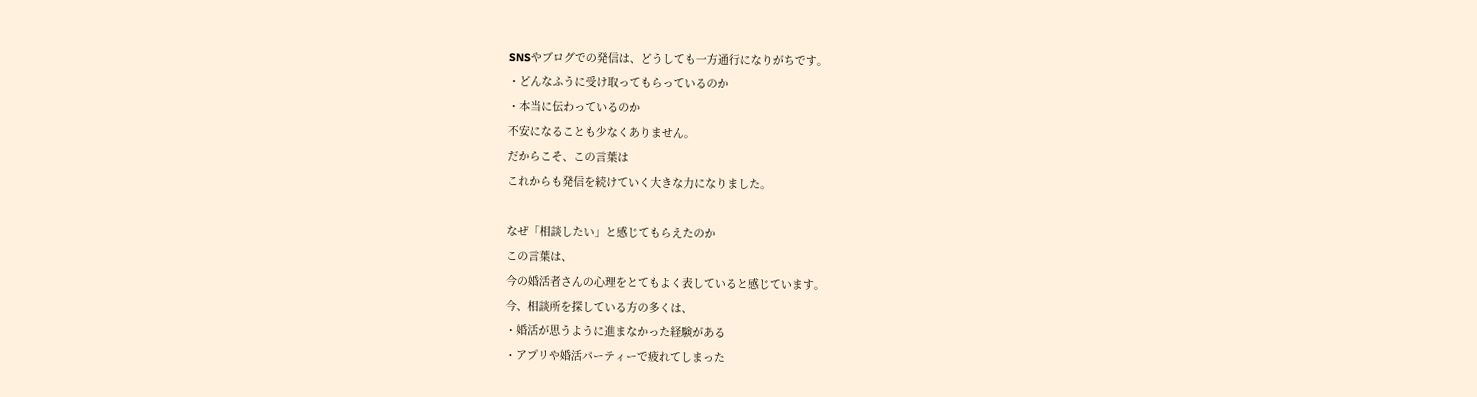SNSやブログでの発信は、どうしても一方通行になりがちです。
・どんなふうに受け取ってもらっているのか
・本当に伝わっているのか
不安になることも少なくありません。
だからこそ、この言葉は
これからも発信を続けていく大きな力になりました。

なぜ「相談したい」と感じてもらえたのか
この言葉は、
今の婚活者さんの心理をとてもよく表していると感じています。
今、相談所を探している方の多くは、
・婚活が思うように進まなかった経験がある
・アプリや婚活パーティーで疲れてしまった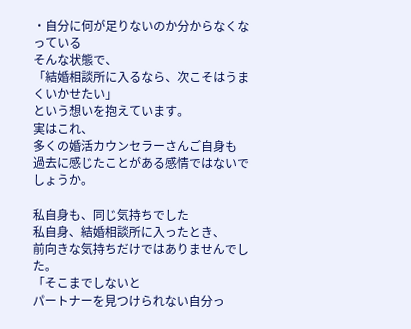・自分に何が足りないのか分からなくなっている
そんな状態で、
「結婚相談所に入るなら、次こそはうまくいかせたい」
という想いを抱えています。
実はこれ、
多くの婚活カウンセラーさんご自身も
過去に感じたことがある感情ではないでしょうか。

私自身も、同じ気持ちでした
私自身、結婚相談所に入ったとき、
前向きな気持ちだけではありませんでした。
「そこまでしないと
パートナーを見つけられない自分っ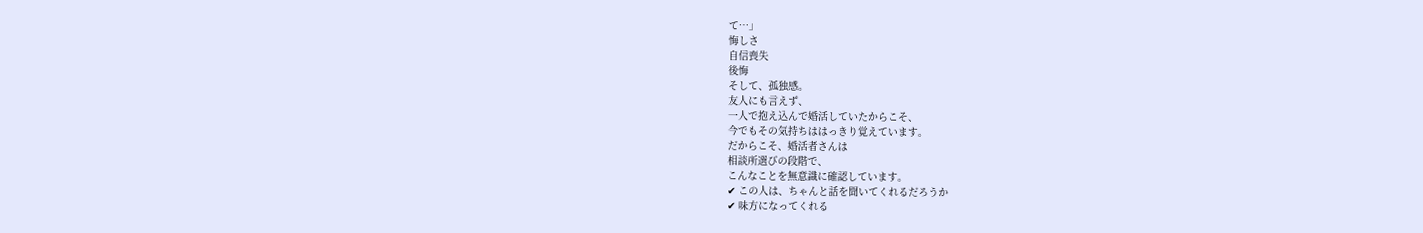て…」
悔しさ
自信喪失
後悔
そして、孤独感。
友人にも言えず、
一人で抱え込んで婚活していたからこそ、
今でもその気持ちははっきり覚えています。
だからこそ、婚活者さんは
相談所選びの段階で、
こんなことを無意識に確認しています。
✔ この人は、ちゃんと話を聞いてくれるだろうか
✔ 味方になってくれる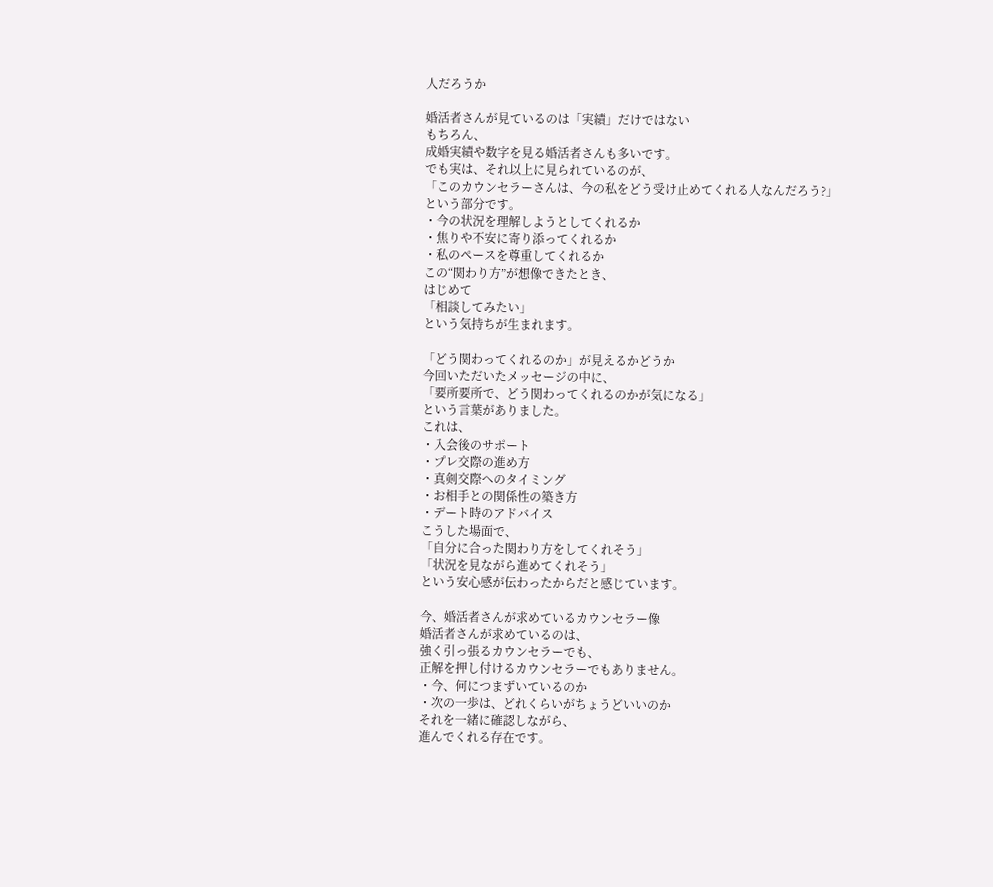人だろうか

婚活者さんが見ているのは「実績」だけではない
もちろん、
成婚実績や数字を見る婚活者さんも多いです。
でも実は、それ以上に見られているのが、
「このカウンセラーさんは、今の私をどう受け止めてくれる人なんだろう?」
という部分です。
・今の状況を理解しようとしてくれるか
・焦りや不安に寄り添ってくれるか
・私のペースを尊重してくれるか
この“関わり方”が想像できたとき、
はじめて
「相談してみたい」
という気持ちが生まれます。

「どう関わってくれるのか」が見えるかどうか
今回いただいたメッセージの中に、
「要所要所で、どう関わってくれるのかが気になる」
という言葉がありました。
これは、
・入会後のサポート
・プレ交際の進め方
・真剣交際へのタイミング
・お相手との関係性の築き方
・デート時のアドバイス
こうした場面で、
「自分に合った関わり方をしてくれそう」
「状況を見ながら進めてくれそう」
という安心感が伝わったからだと感じています。

今、婚活者さんが求めているカウンセラー像
婚活者さんが求めているのは、
強く引っ張るカウンセラーでも、
正解を押し付けるカウンセラーでもありません。
・今、何につまずいているのか
・次の一歩は、どれくらいがちょうどいいのか
それを一緒に確認しながら、
進んでくれる存在です。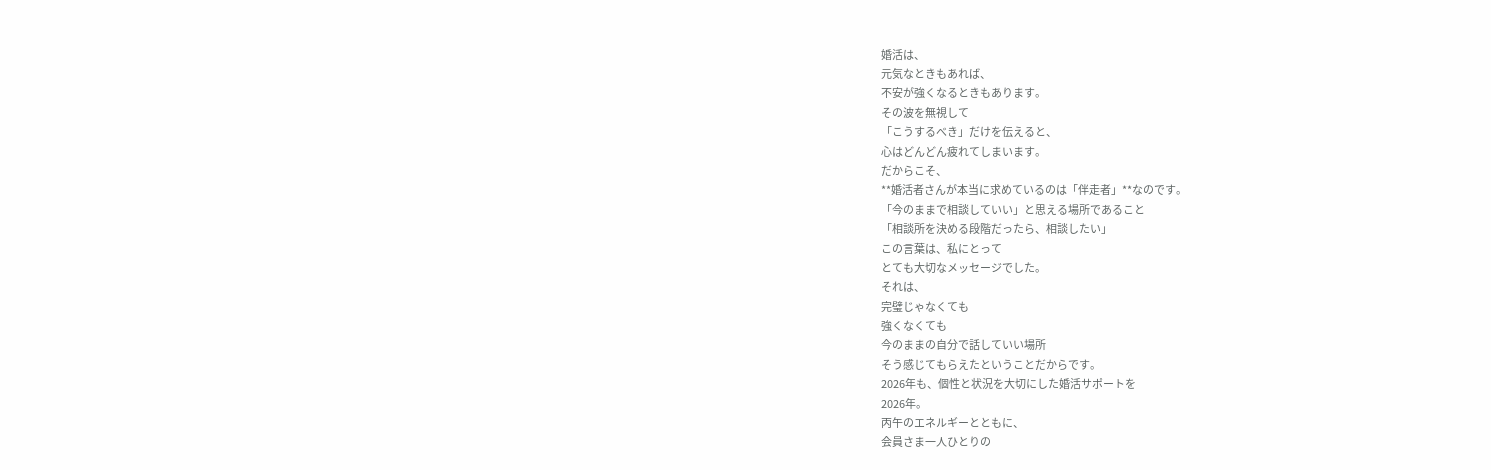婚活は、
元気なときもあれば、
不安が強くなるときもあります。
その波を無視して
「こうするべき」だけを伝えると、
心はどんどん疲れてしまいます。
だからこそ、
**婚活者さんが本当に求めているのは「伴走者」**なのです。
「今のままで相談していい」と思える場所であること
「相談所を決める段階だったら、相談したい」
この言葉は、私にとって
とても大切なメッセージでした。
それは、
完璧じゃなくても
強くなくても
今のままの自分で話していい場所
そう感じてもらえたということだからです。
2026年も、個性と状況を大切にした婚活サポートを
2026年。
丙午のエネルギーとともに、
会員さま一人ひとりの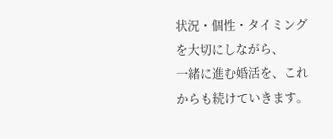状況・個性・タイミングを大切にしながら、
一緒に進む婚活を、これからも続けていきます。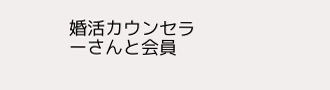婚活カウンセラーさんと会員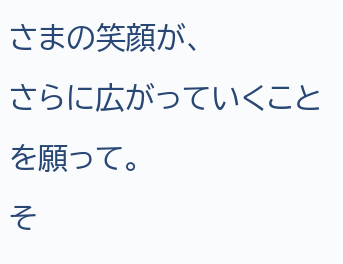さまの笑顔が、
さらに広がっていくことを願って。
そ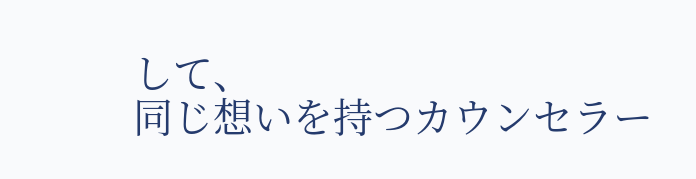して、
同じ想いを持つカウンセラー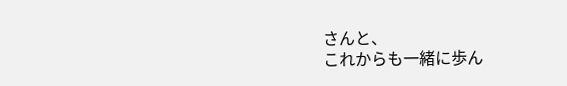さんと、
これからも一緒に歩ん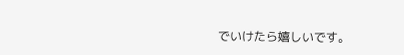でいけたら嬉しいです。